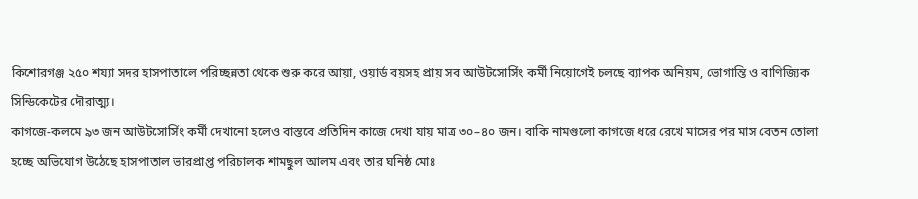কিশোরগঞ্জ ২৫০ শয্যা সদর হাসপাতালে পরিচ্ছন্নতা থেকে শুরু করে আয়া, ওয়ার্ড বয়সহ প্রায় সব আউটসোর্সিং কর্মী নিয়োগেই চলছে ব্যাপক অনিয়ম, ভোগান্তি ও বাণিজ্যিক সিন্ডিকেটের দৌরাত্ম্য।
কাগজে-কলমে ৯৩ জন আউটসোর্সিং কর্মী দেখানো হলেও বাস্তবে প্রতিদিন কাজে দেখা যায় মাত্র ৩০–৪০ জন। বাকি নামগুলো কাগজে ধরে রেখে মাসের পর মাস বেতন তোলা হচ্ছে অভিযোগ উঠেছে হাসপাতাল ভারপ্রাপ্ত পরিচালক শামছুল আলম এবং তার ঘনিষ্ঠ মোঃ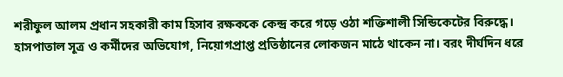শরীফুল আলম প্রধান সহকারী কাম হিসাব রক্ষককে কেন্দ্র করে গড়ে ওঠা শক্তিশালী সিন্ডিকেটের বিরুদ্ধে।
হাসপাতাল সূত্র ও কর্মীদের অভিযোগ, নিয়োগপ্রাপ্ত প্রতিষ্ঠানের লোকজন মাঠে থাকেন না। বরং দীর্ঘদিন ধরে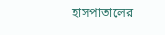হাসপাতালের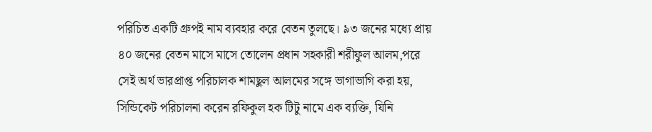পরিচিত একটি গ্রুপই নাম ব্যবহার করে বেতন তুলছে। ৯৩ জনের মধ্যে প্রায় ৪০ জনের বেতন মাসে মাসে তোলেন প্রধান সহকারী শরীফুল আলম,পরে সেই অর্থ ভারপ্রাপ্ত পরিচালক শামছুল আলমের সঙ্গে ভাগাভাগি করা হয়, সিন্ডিকেট পরিচালনা করেন রফিকুল হক টিটু নামে এক ব্যক্তি, যিনি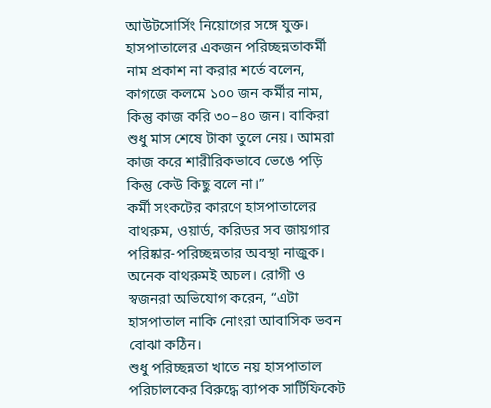আউটসোর্সিং নিয়োগের সঙ্গে যুক্ত।
হাসপাতালের একজন পরিচ্ছন্নতাকর্মী নাম প্রকাশ না করার শর্তে বলেন, কাগজে কলমে ১০০ জন কর্মীর নাম, কিন্তু কাজ করি ৩০–৪০ জন। বাকিরা শুধু মাস শেষে টাকা তুলে নেয়। আমরা কাজ করে শারীরিকভাবে ভেঙে পড়ি কিন্তু কেউ কিছু বলে না।”
কর্মী সংকটের কারণে হাসপাতালের বাথরুম, ওয়ার্ড, করিডর সব জায়গার পরিষ্কার-পরিচ্ছন্নতার অবস্থা নাজুক। অনেক বাথরুমই অচল। রোগী ও স্বজনরা অভিযোগ করেন, “এটা হাসপাতাল নাকি নোংরা আবাসিক ভবন বোঝা কঠিন।
শুধু পরিচ্ছন্নতা খাতে নয় হাসপাতাল পরিচালকের বিরুদ্ধে ব্যাপক সার্টিফিকেট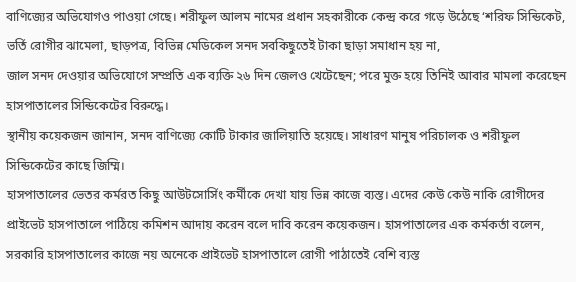বাণিজ্যের অভিযোগও পাওয়া গেছে। শরীফুল আলম নামের প্রধান সহকারীকে কেন্দ্র করে গড়ে উঠেছে ‘শরিফ সিন্ডিকেট, ভর্তি রোগীর ঝামেলা, ছাড়পত্র, বিভিন্ন মেডিকেল সনদ সবকিছুতেই টাকা ছাড়া সমাধান হয় না,
জাল সনদ দেওয়ার অভিযোগে সম্প্রতি এক ব্যক্তি ২৬ দিন জেলও খেটেছেন; পরে মুক্ত হয়ে তিনিই আবার মামলা করেছেন হাসপাতালের সিন্ডিকেটের বিরুদ্ধে।
স্থানীয় কয়েকজন জানান, সনদ বাণিজ্যে কোটি টাকার জালিয়াতি হয়েছে। সাধারণ মানুষ পরিচালক ও শরীফুল সিন্ডিকেটের কাছে জিম্মি।
হাসপাতালের ভেতর কর্মরত কিছু আউটসোর্সিং কর্মীকে দেখা যায় ভিন্ন কাজে ব্যস্ত। এদের কেউ কেউ নাকি রোগীদের প্রাইভেট হাসপাতালে পাঠিয়ে কমিশন আদায় করেন বলে দাবি করেন কয়েকজন। হাসপাতালের এক কর্মকর্তা বলেন, সরকারি হাসপাতালের কাজে নয় অনেকে প্রাইভেট হাসপাতালে রোগী পাঠাতেই বেশি ব্যস্ত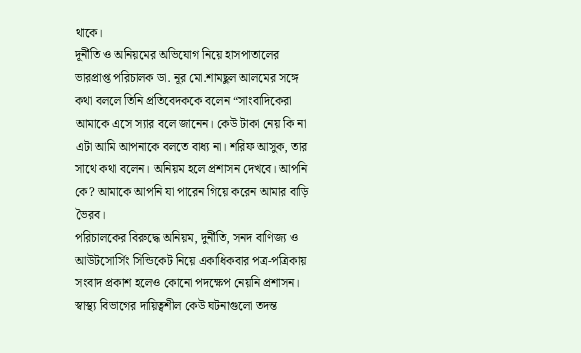থাকে।
দূর্নীতি ও অনিয়মের অভিযোগ নিয়ে হাসপাতালের ভারপ্রাপ্ত পরিচালক ডা. নূর মো.শামছুল আলমের সঙ্গে কথা বললে তিনি প্রতিবেদককে বলেন “সাংবাদিকেরা আমাকে এসে স্যার বলে জানেন। কেউ টাকা নেয় কি না এটা আমি আপনাকে বলতে বাধ্য না। শরিফ আসুক, তার সাথে কথা বলেন। অনিয়ম হলে প্রশাসন দেখবে। আপনি কে? আমাকে আপনি যা পারেন গিয়ে করেন আমার বাড়ি ভৈরব।
পরিচালকের বিরুদ্ধে অনিয়ম, দুর্নীতি, সনদ বাণিজ্য ও আউটসোর্সিং সিন্ডিকেট নিয়ে একাধিকবার পত্র-পত্রিকায় সংবাদ প্রকাশ হলেও কোনো পদক্ষেপ নেয়নি প্রশাসন। স্বাস্থ্য বিভাগের দায়িত্বশীল কেউ ঘটনাগুলো তদন্ত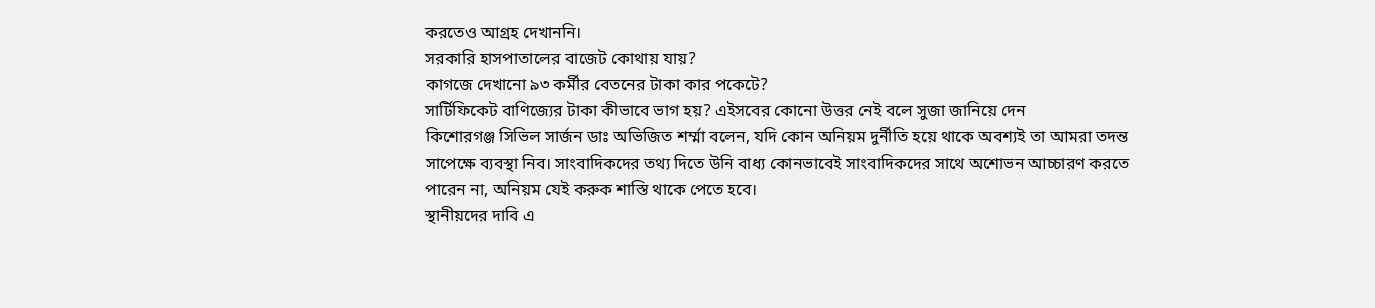করতেও আগ্রহ দেখাননি।
সরকারি হাসপাতালের বাজেট কোথায় যায়?
কাগজে দেখানো ৯৩ কর্মীর বেতনের টাকা কার পকেটে?
সার্টিফিকেট বাণিজ্যের টাকা কীভাবে ভাগ হয়? এইসবের কোনো উত্তর নেই বলে সুজা জানিয়ে দেন
কিশোরগঞ্জ সিভিল সার্জন ডাঃ অভিজিত শর্ম্মা বলেন, যদি কোন অনিয়ম দুর্নীতি হয়ে থাকে অবশ্যই তা আমরা তদন্ত সাপেক্ষে ব্যবস্থা নিব। সাংবাদিকদের তথ্য দিতে উনি বাধ্য কোনভাবেই সাংবাদিকদের সাথে অশোভন আচ্চারণ করতে পারেন না, অনিয়ম যেই করুক শাস্তি থাকে পেতে হবে।
স্থানীয়দের দাবি এ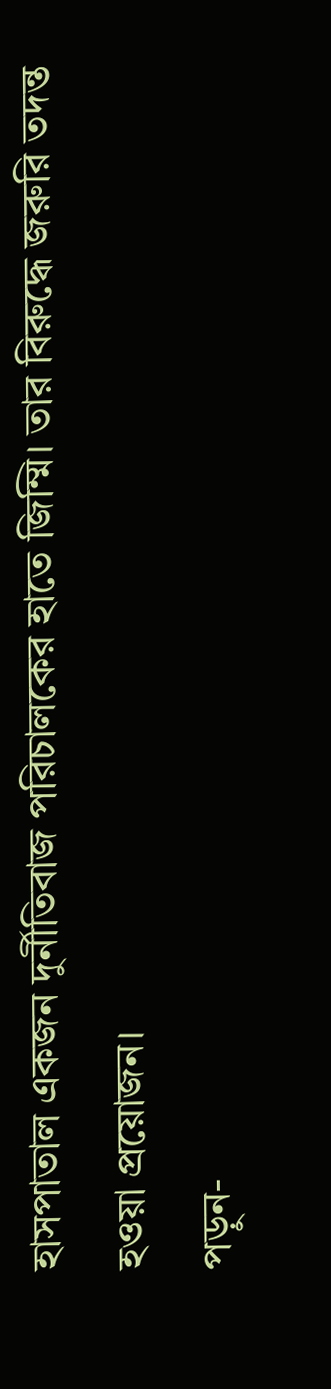হাসপাতাল একজন দুর্নীতিবাজ পরিচালকের হাতে জিম্মি। তার বিরুদ্ধে জরুরি তদন্ত হওয়া প্রয়োজন।
পড়ুন-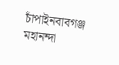চাঁপাইনবাবগঞ্জ মহানন্দা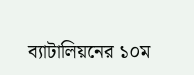ব্যাটালিয়নের ১০ম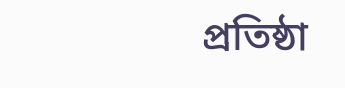প্রতিষ্ঠা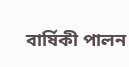বার্ষিকী পালন